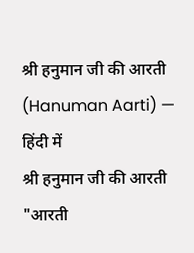श्री हनुमान जी की आरती (Hanuman Aarti) — हिंदी में
श्री हनुमान जी की आरती "आरती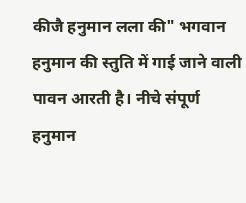कीजै हनुमान लला की" भगवान हनुमान की स्तुति में गाई जाने वाली पावन आरती है। नीचे संपूर्ण हनुमान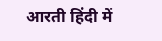आरती हिंदी में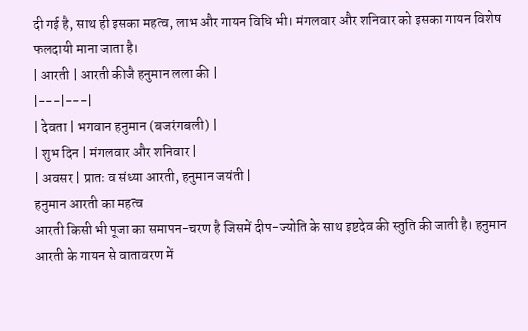दी गई है, साथ ही इसका महत्व, लाभ और गायन विधि भी। मंगलवार और शनिवार को इसका गायन विशेष फलदायी माना जाता है।
| आरती | आरती कीजै हनुमान लला की |
|---|---|
| देवता | भगवान हनुमान (बजरंगबली) |
| शुभ दिन | मंगलवार और शनिवार |
| अवसर | प्रातः व संध्या आरती, हनुमान जयंती |
हनुमान आरती का महत्व
आरती किसी भी पूजा का समापन-चरण है जिसमें दीप-ज्योति के साथ इष्टदेव की स्तुति की जाती है। हनुमान आरती के गायन से वातावरण में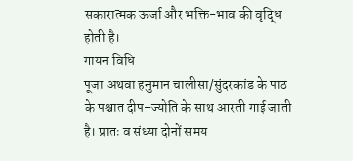सकारात्मक ऊर्जा और भक्ति-भाव की वृद्धि होती है।
गायन विधि
पूजा अथवा हनुमान चालीसा/सुंदरकांड के पाठ के पश्चात दीप-ज्योति के साथ आरती गाई जाती है। प्रातः व संध्या दोनों समय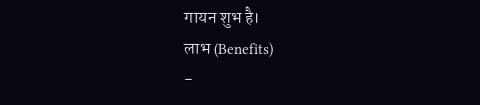गायन शुभ है।
लाभ (Benefits)
-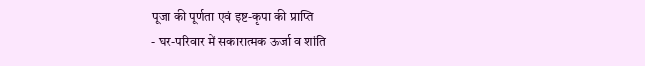पूजा की पूर्णता एवं इष्ट-कृपा की प्राप्ति
- घर-परिवार में सकारात्मक ऊर्जा व शांति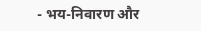- भय-निवारण और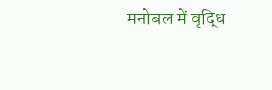मनोबल में वृद्धि